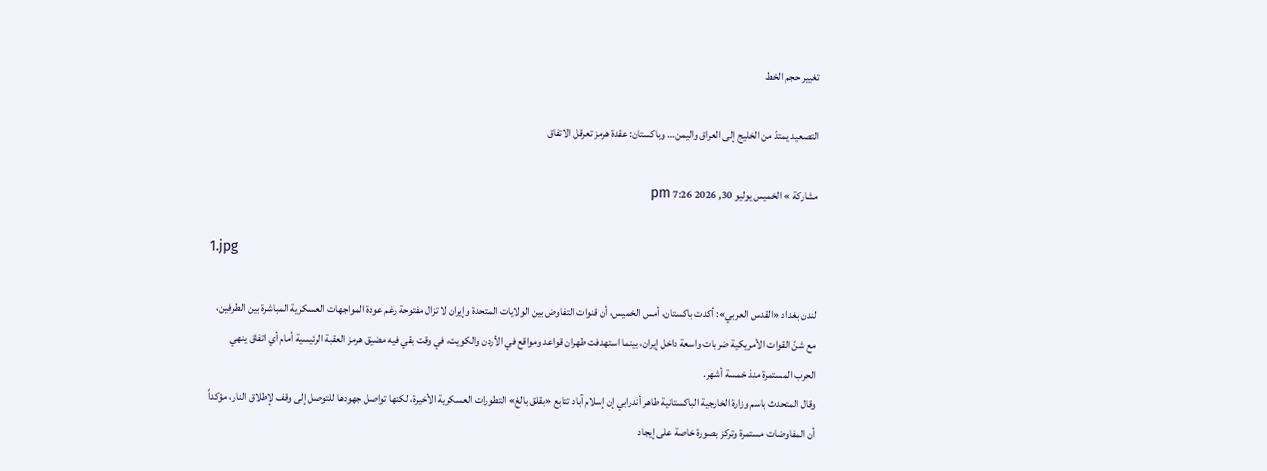تغيير حجم الخط

التصعيد يمتدّ من الخليج إلى العراق واليمن… وباكستان: عقدة هرمز تعرقل الاتفاق

مشاركة » الخميس يوليو 30, 2026 7:26 pm

1.jpg

لندن بغداد «القدس العربي»: أكدت باكستان، أمس الخميس، أن قنوات التفاوض بين الولايات المتحدة وإيران لا تزال مفتوحة رغم عودة المواجهات العسكرية المباشرة بين الطرفين، مع شنّ القوات الأمريكية ضربات واسعة داخل إيران، بينما استهدفت طهران قواعد ومواقع في الأردن والكويت، في وقت بقي فيه مضيق هرمز العقبة الرئيسية أمام أي اتفاق ينهي الحرب المستمرة منذ خمسة أشهر.
وقال المتحدث باسم وزارة الخارجية الباكستانية طاهر أندرابي إن إسلام آباد تتابع «بقلق بالغ» التطورات العسكرية الأخيرة، لكنها تواصل جهودها للتوصل إلى وقف لإطلاق النار، مؤكداً أن المفاوضات مستمرة وتركز بصورة خاصة على إيجاد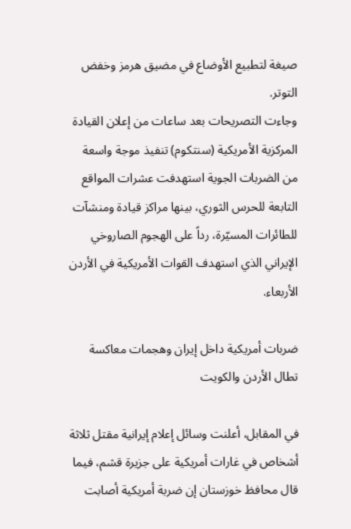صيغة لتطبيع الأوضاع في مضيق هرمز وخفض التوتر.
وجاءت التصريحات بعد ساعات من إعلان القيادة المركزية الأمريكية (سنتكوم) تنفيذ موجة واسعة من الضربات الجوية استهدفت عشرات المواقع التابعة للحرس الثوري، بينها مراكز قيادة ومنشآت للطائرات المسيّرة، رداً على الهجوم الصاروخي الإيراني الذي استهدف القوات الأمريكية في الأردن الأربعاء.

ضربات أمريكية داخل إيران وهجمات معاكسة تطال الأردن والكويت

في المقابل، أعلنت وسائل إعلام إيرانية مقتل ثلاثة أشخاص في غارات أمريكية على جزيرة قشم، فيما قال محافظ خوزستان إن ضربة أمريكية أصابت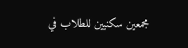مجمعين سكنيين للطلاب في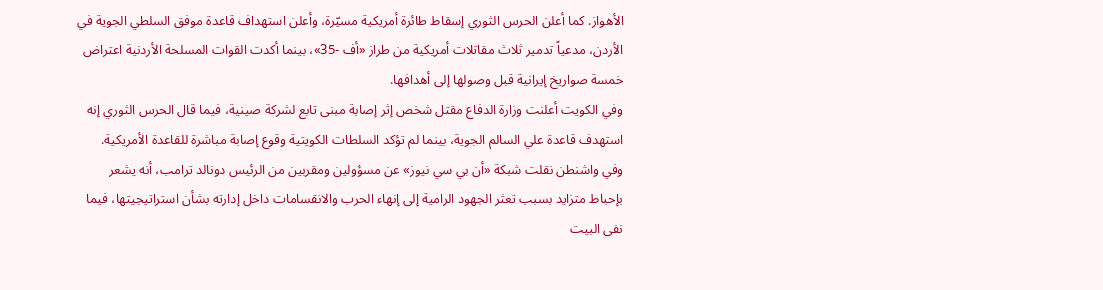الأهواز. كما أعلن الحرس الثوري إسقاط طائرة أمريكية مسيّرة، وأعلن استهداف قاعدة موفق السلطي الجوية في الأردن، مدعياً تدمير ثلاث مقاتلات أمريكية من طراز «أف -35»، بينما أكدت القوات المسلحة الأردنية اعتراض خمسة صواريخ إيرانية قبل وصولها إلى أهدافها.
وفي الكويت أعلنت وزارة الدفاع مقتل شخص إثر إصابة مبنى تابع لشركة صينية، فيما قال الحرس الثوري إنه استهدف قاعدة علي السالم الجوية، بينما لم تؤكد السلطات الكويتية وقوع إصابة مباشرة للقاعدة الأمريكية.
وفي واشنطن نقلت شبكة «أن بي سي نيوز» عن مسؤولين ومقربين من الرئيس دونالد ترامب، أنه يشعر بإحباط متزايد بسبب تعثر الجهود الرامية إلى إنهاء الحرب والانقسامات داخل إدارته بشأن استراتيجيتها، فيما نفى البيت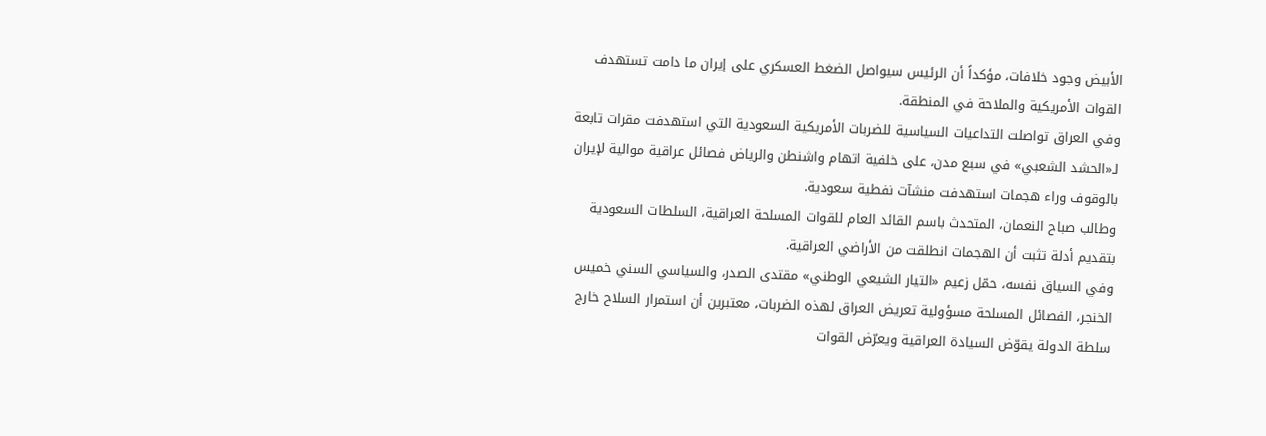الأبيض وجود خلافات، مؤكداً أن الرئيس سيواصل الضغط العسكري على إيران ما دامت تستهدف القوات الأمريكية والملاحة في المنطقة.
وفي العراق تواصلت التداعيات السياسية للضربات الأمريكية السعودية التي استهدفت مقرات تابعة لـ«الحشد الشعبي» في سبع مدن، على خلفية اتهام واشنطن والرياض فصائل عراقية موالية لإيران بالوقوف وراء هجمات استهدفت منشآت نفطية سعودية.
وطالب صباح النعمان، المتحدث باسم القائد العام للقوات المسلحة العراقية، السلطات السعودية بتقديم أدلة تثبت أن الهجمات انطلقت من الأراضي العراقية.
وفي السياق نفسه، حمّل زعيم «التيار الشيعي الوطني» مقتدى الصدر، والسياسي السني خميس الخنجر، الفصائل المسلحة مسؤولية تعريض العراق لهذه الضربات، معتبرين أن استمرار السلاح خارج سلطة الدولة يقوّض السيادة العراقية ويعرّض القوات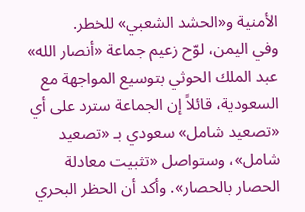الأمنية و«الحشد الشعبي» للخطر.
وفي اليمن، لوّح زعيم جماعة «أنصار الله» عبد الملك الحوثي بتوسيع المواجهة مع السعودية، قائلاً إن الجماعة سترد على أي «تصعيد شامل» سعودي بـ «تصعيد شامل»، وستواصل «تثبيت معادلة الحصار بالحصار». وأكد أن الحظر البحري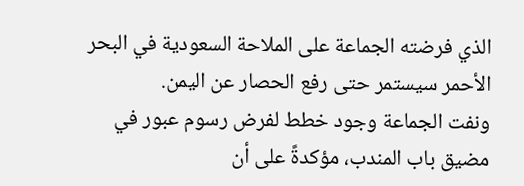الذي فرضته الجماعة على الملاحة السعودية في البحر الأحمر سيستمر حتى رفع الحصار عن اليمن.
ونفت الجماعة وجود خطط لفرض رسوم عبور في مضيق باب المندب، مؤكدةً على أن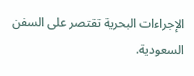الإجراءات البحرية تقتصر على السفن السعودية.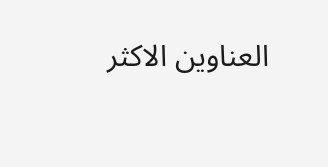العناوين الاكثر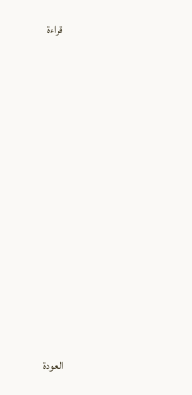قراءة











العودة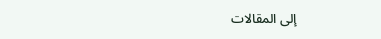إلى المقالات